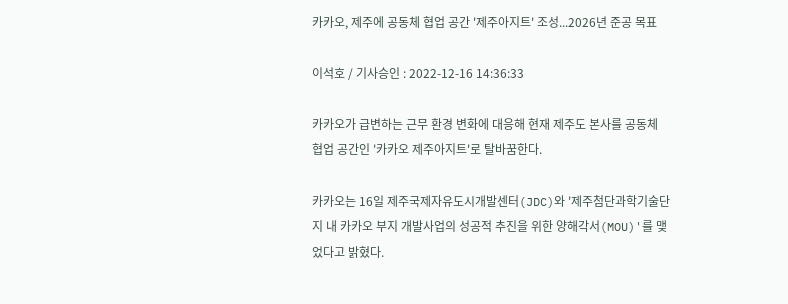카카오, 제주에 공동체 협업 공간 '제주아지트' 조성...2026년 준공 목표

이석호 / 기사승인 : 2022-12-16 14:36:33

카카오가 급변하는 근무 환경 변화에 대응해 현재 제주도 본사를 공동체 협업 공간인 '카카오 제주아지트'로 탈바꿈한다.

카카오는 16일 제주국제자유도시개발센터(JDC)와 '제주첨단과학기술단지 내 카카오 부지 개발사업의 성공적 추진을 위한 양해각서(MOU)'를 맺었다고 밝혔다.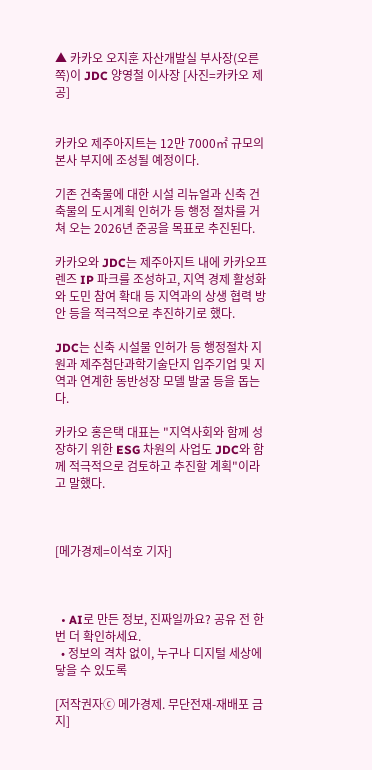▲ 카카오 오지훈 자산개발실 부사장(오른쪽)이 JDC 양영철 이사장 [사진=카카오 제공]


카카오 제주아지트는 12만 7000㎡ 규모의 본사 부지에 조성될 예정이다.

기존 건축물에 대한 시설 리뉴얼과 신축 건축물의 도시계획 인허가 등 행정 절차를 거쳐 오는 2026년 준공을 목표로 추진된다.

카카오와 JDC는 제주아지트 내에 카카오프렌즈 IP 파크를 조성하고, 지역 경제 활성화와 도민 참여 확대 등 지역과의 상생 협력 방안 등을 적극적으로 추진하기로 했다.

JDC는 신축 시설물 인허가 등 행정절차 지원과 제주첨단과학기술단지 입주기업 및 지역과 연계한 동반성장 모델 발굴 등을 돕는다.

카카오 홍은택 대표는 "지역사회와 함께 성장하기 위한 ESG 차원의 사업도 JDC와 함께 적극적으로 검토하고 추진할 계획"이라고 말했다.



[메가경제=이석호 기자]



  • AI로 만든 정보, 진짜일까요? 공유 전 한 번 더 확인하세요.
  • 정보의 격차 없이, 누구나 디지털 세상에 닿을 수 있도록

[저작권자ⓒ 메가경제. 무단전재-재배포 금지]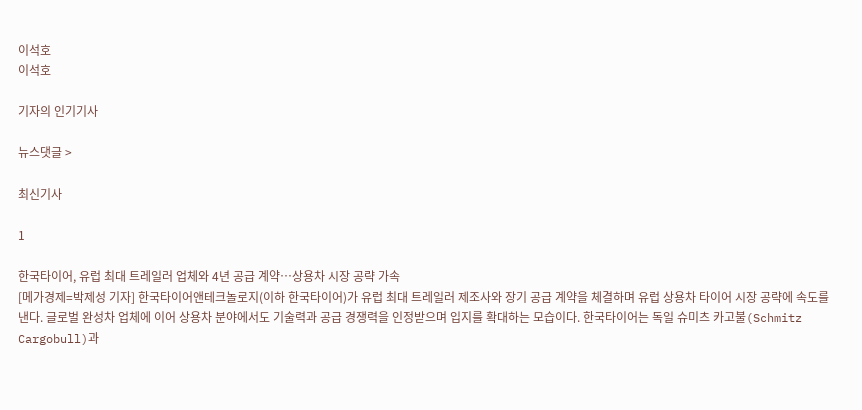이석호
이석호

기자의 인기기사

뉴스댓글 >

최신기사

1

한국타이어, 유럽 최대 트레일러 업체와 4년 공급 계약…상용차 시장 공략 가속
[메가경제=박제성 기자] 한국타이어앤테크놀로지(이하 한국타이어)가 유럽 최대 트레일러 제조사와 장기 공급 계약을 체결하며 유럽 상용차 타이어 시장 공략에 속도를 낸다. 글로벌 완성차 업체에 이어 상용차 분야에서도 기술력과 공급 경쟁력을 인정받으며 입지를 확대하는 모습이다. 한국타이어는 독일 슈미츠 카고불(Schmitz Cargobull)과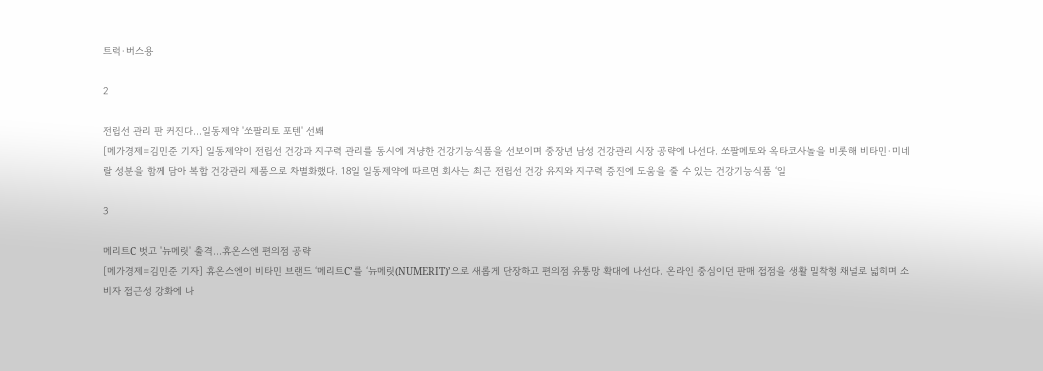트럭·버스용

2

전립선 관리 판 커진다…일동제약 '쏘팔리토 포텐' 선봬
[메가경제=김민준 기자] 일동제약이 전립선 건강과 지구력 관리를 동시에 겨냥한 건강기능식품을 선보이며 중장년 남성 건강관리 시장 공략에 나선다. 쏘팔메토와 옥타코사놀을 비롯해 비타민·미네랄 성분을 함께 담아 복합 건강관리 제품으로 차별화했다. 18일 일동제약에 따르면 회사는 최근 전립선 건강 유지와 지구력 증진에 도움을 줄 수 있는 건강기능식품 ‘일

3

메리트C 벗고 '뉴메릿' 출격…휴온스엔 편의점 공략
[메가경제=김민준 기자] 휴온스엔이 비타민 브랜드 ‘메리트C’를 ‘뉴메릿(NUMERIT)’으로 새롭게 단장하고 편의점 유통망 확대에 나선다. 온라인 중심이던 판매 접점을 생활 밀착형 채널로 넓히며 소비자 접근성 강화에 나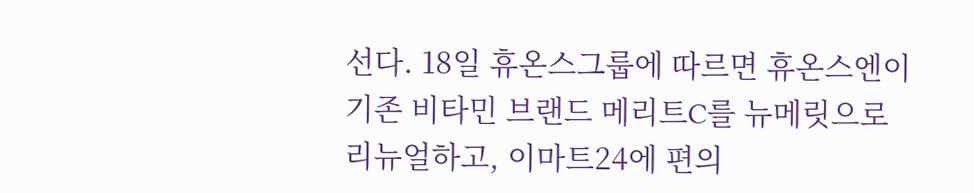선다. 18일 휴온스그룹에 따르면 휴온스엔이 기존 비타민 브랜드 메리트C를 뉴메릿으로 리뉴얼하고, 이마트24에 편의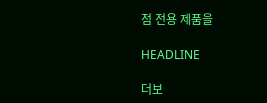점 전용 제품을

HEADLINE

더보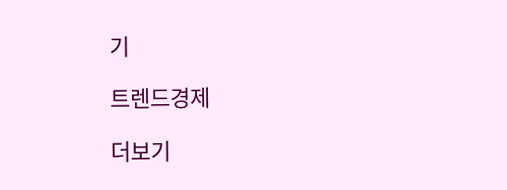기

트렌드경제

더보기